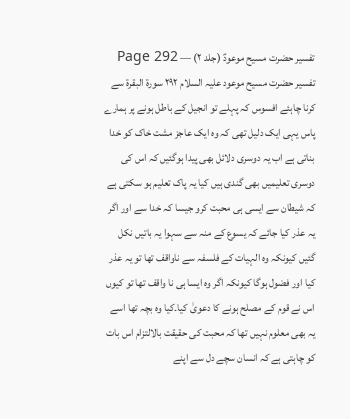تفسیر حضرت مسیح موعودؑ (جلد ۲) — Page 292
تفسیر حضرت مسیح موعود علیہ السلام ۲۹۲ سورة البقرة سے کرنا چاہئے افسوس کہ پہلے تو انجیل کے باطل ہونے پر ہمارے پاس یہی ایک دلیل تھی کہ وہ ایک عاجز مشت خاک کو خدا بناتی ہے اب یہ دوسری دلائل بھی پیدا ہوگئیں کہ اس کی دوسری تعلیمیں بھی گندی ہیں کیا یہ پاک تعلیم ہو سکتی ہے کہ شیطان سے ایسی ہی محبت کرو جیسا کہ خدا سے اور اگر یہ عذر کیا جائے کہ یسوع کے منہ سے سہوا یہ باتیں نکل گئیں کیونکہ وہ الہیات کے فلسفہ سے ناواقف تھا تو یہ عذر کیا اور فضول ہوگا کیونکہ اگر وہ ایسا ہی نا واقف تھا تو کیوں اس نے قوم کے مصلح ہونے کا دعویٰ کیا۔کیا وہ بچہ تھا اسے یہ بھی معلوم نہیں تھا کہ محبت کی حقیقت بالالتزام اس بات کو چاہتی ہے کہ انسان سچے دل سے اپنے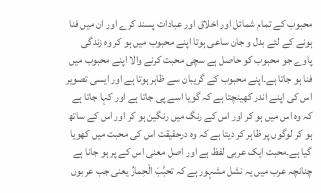محبوب کے تمام شمائل اور اخلاق اور عبادات پسند کرے اور ان میں فنا ہونے کے لئے بدل و جان ساعی ہوتا اپنے محبوب میں ہو کر وہ زندگی پاوے جو محبوب کو حاصل ہے سچی محبت کرنے والا اپنے محبوب میں فنا ہو جاتا ہے۔اپنے محبوب کے گریبان سے ظاہر ہوتا ہے اور ایسی تصویر اس کی اپنے اندر کھینچتا ہے کہ گویا اسے پی جاتا ہے اور کہا جاتا ہے کہ وہ اس میں ہو کر اور اس کے رنگ میں رنگین ہو کر اور اس کے ساتھ ہو کر لوگوں پر ظاہر کر دیتا ہے کہ وہ درحقیقت اس کی محبت میں کھویا گیا ہے۔محبت ایک عربی لفظ ہے اور اصل معنی اس کے پر ہو جانا ہے چنانچہ عرب میں یہ نشل مشہور ہے کہ تحبَّبَ الْحِمارُ یعنی جب عربوں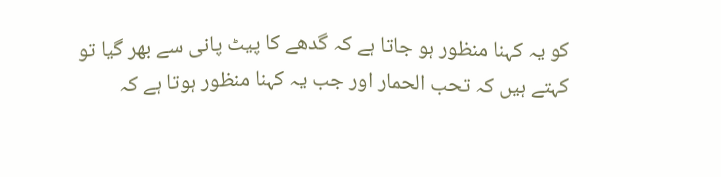کو یہ کہنا منظور ہو جاتا ہے کہ گدھے کا پیٹ پانی سے بھر گیا تو کہتے ہیں کہ تحب الحمار اور جب یہ کہنا منظور ہوتا ہے کہ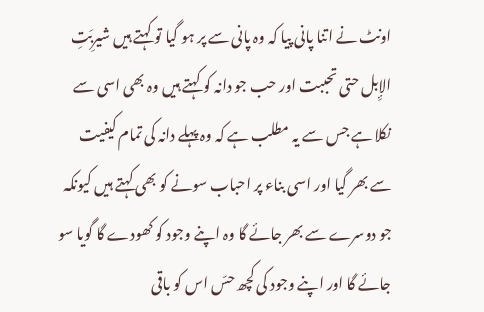اونٹ نے اتنا پانی پیا کہ وہ پانی سے پر ہو گیا تو کہتے ہیں شیرِبَتِ الإِبل حتى تحببت اور حب جو دانہ کو کہتے ہیں وہ بھی اسی سے نکلا ہے جس سے یہ مطلب ہے کہ وہ پہلے دانہ کی تمام کیفیت سے بھر گیا اور اسی بناء پر احباب سونے کو بھی کہتے ہیں کیونکہ جو دوسرے سے بھر جائے گا وہ اپنے وجود کو کھودے گا گویا سو جائے گا اور اپنے وجود کی کچھ حسّ اس کو باقی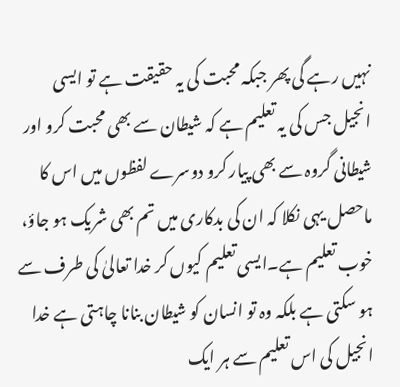نہیں رہے گی پھر جبکہ محبت کی یہ حقیقت ہے تو ایسی انجیل جس کی یہ تعلیم ہے کہ شیطان سے بھی محبت کرو اور شیطانی گروہ سے بھی پیار کرو دوسرے لفظوں میں اس کا ماحصل یہی نکلا کہ ان کی بدکاری میں تم بھی شریک ہو جاؤ، خوب تعلیم ہے۔ایسی تعلیم کیوں کر خدا تعالیٰ کی طرف سے ہو سکتی ہے بلکہ وہ تو انسان کو شیطان بنانا چاہتی ہے خدا انجیل کی اس تعلیم سے ہر ایک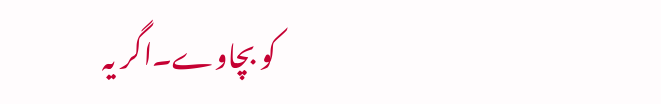کو بچاوے۔اگر یہ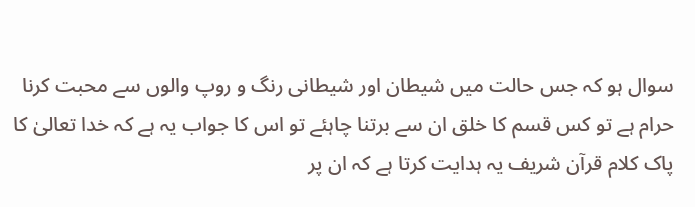سوال ہو کہ جس حالت میں شیطان اور شیطانی رنگ و روپ والوں سے محبت کرنا حرام ہے تو کس قسم کا خلق ان سے برتنا چاہئے تو اس کا جواب یہ ہے کہ خدا تعالیٰ کا پاک کلام قرآن شریف یہ ہدایت کرتا ہے کہ ان پر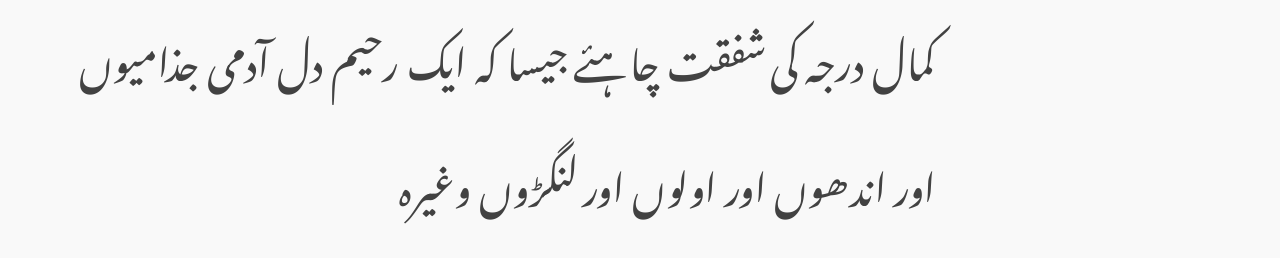کمال درجہ کی شفقت چاہئے جیسا کہ ایک رحیم دل آدمی جذامیوں اور اندھوں اور اولوں اور لنگڑوں وغیرہ